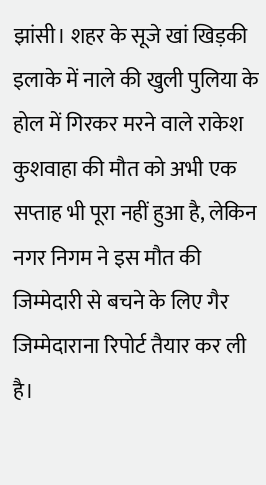झांसी। शहर के सूजे खां खिड़की इलाके में नाले की खुली पुलिया के होल में गिरकर मरने वाले राकेश कुशवाहा की मौत को अभी एक सप्ताह भी पूरा नहीं हुआ है, लेकिन नगर निगम ने इस मौत की जिम्मेदारी से बचने के लिए गैर जिम्मेदाराना रिपोर्ट तैयार कर ली है।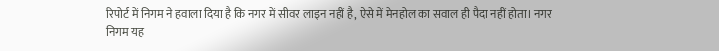रिपोर्ट में निगम ने हवाला दिया है कि नगर में सीवर लाइन नहीं है, ऐसे में मेनहोल का सवाल ही पैदा नहीं होता। नगर निगम यह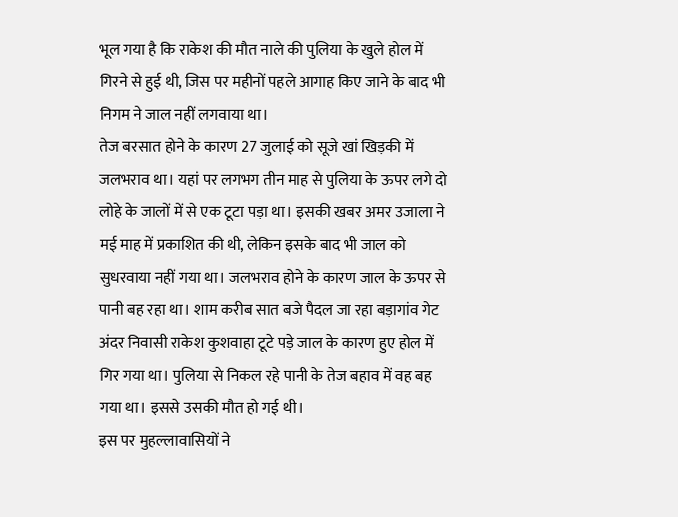भूल गया है कि राकेश की मौत नाले की पुलिया के खुले होल में गिरने से हुई थी, जिस पर महीनों पहले आगाह किए जाने के बाद भी निगम ने जाल नहीं लगवाया था।
तेज बरसात होने के कारण 27 जुलाई को सूजे खां खिड़की में जलभराव था। यहां पर लगभग तीन माह से पुलिया के ऊपर लगे दो लोहे के जालों में से एक टूटा पड़ा था। इसकी खबर अमर उजाला ने मई माह में प्रकाशित की थी, लेकिन इसके बाद भी जाल को सुधरवाया नहीं गया था। जलभराव होने के कारण जाल के ऊपर से पानी बह रहा था। शाम करीब सात बजे पैदल जा रहा बड़ागांव गेट अंदर निवासी राकेश कुशवाहा टूटे पड़े जाल के कारण हुए होल में गिर गया था। पुलिया से निकल रहे पानी के तेज बहाव में वह बह गया था। इससे उसकी मौत हो गई थी।
इस पर मुहल्लावासियों ने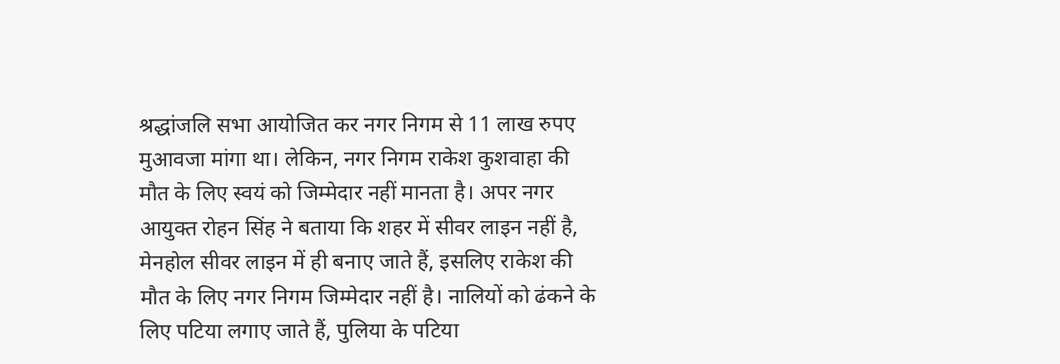श्रद्धांजलि सभा आयोजित कर नगर निगम से 11 लाख रुपए मुआवजा मांगा था। लेकिन, नगर निगम राकेश कुशवाहा की मौत के लिए स्वयं को जिम्मेदार नहीं मानता है। अपर नगर आयुक्त रोहन सिंह ने बताया कि शहर में सीवर लाइन नहीं है, मेनहोल सीवर लाइन में ही बनाए जाते हैं, इसलिए राकेश की मौत के लिए नगर निगम जिम्मेदार नहीं है। नालियों को ढंकने के लिए पटिया लगाए जाते हैं, पुलिया के पटिया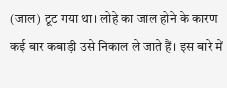(जाल) टूट गया था। लोहे का जाल होने के कारण कई बार कबाड़ी उसे निकाल ले जाते हैं। इस बारे में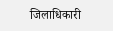जिलाधिकारी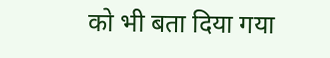को भी बता दिया गया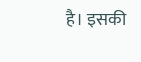है। इसकी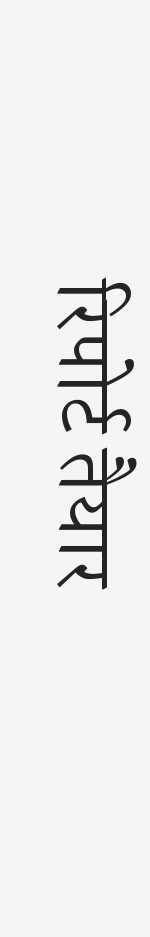रिपोर्ट तैयार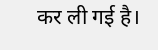कर ली गई है।